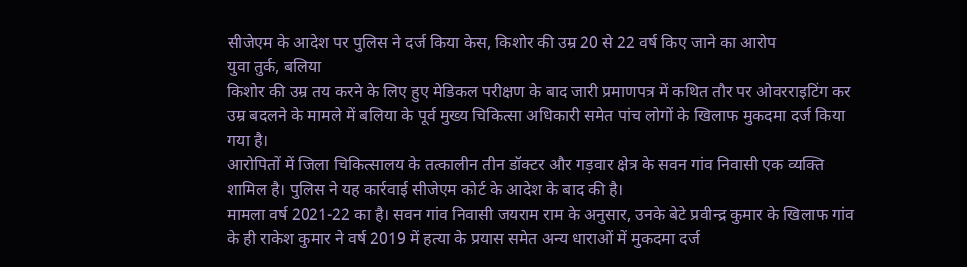सीजेएम के आदेश पर पुलिस ने दर्ज किया केस, किशोर की उम्र 20 से 22 वर्ष किए जाने का आरोप
युवा तुर्क, बलिया
किशोर की उम्र तय करने के लिए हुए मेडिकल परीक्षण के बाद जारी प्रमाणपत्र में कथित तौर पर ओवरराइटिंग कर उम्र बदलने के मामले में बलिया के पूर्व मुख्य चिकित्सा अधिकारी समेत पांच लोगों के खिलाफ मुकदमा दर्ज किया गया है।
आरोपितों में जिला चिकित्सालय के तत्कालीन तीन डॉक्टर और गड़वार क्षेत्र के सवन गांव निवासी एक व्यक्ति शामिल है। पुलिस ने यह कार्रवाई सीजेएम कोर्ट के आदेश के बाद की है।
मामला वर्ष 2021-22 का है। सवन गांव निवासी जयराम राम के अनुसार, उनके बेटे प्रवीन्द्र कुमार के खिलाफ गांव के ही राकेश कुमार ने वर्ष 2019 में हत्या के प्रयास समेत अन्य धाराओं में मुकदमा दर्ज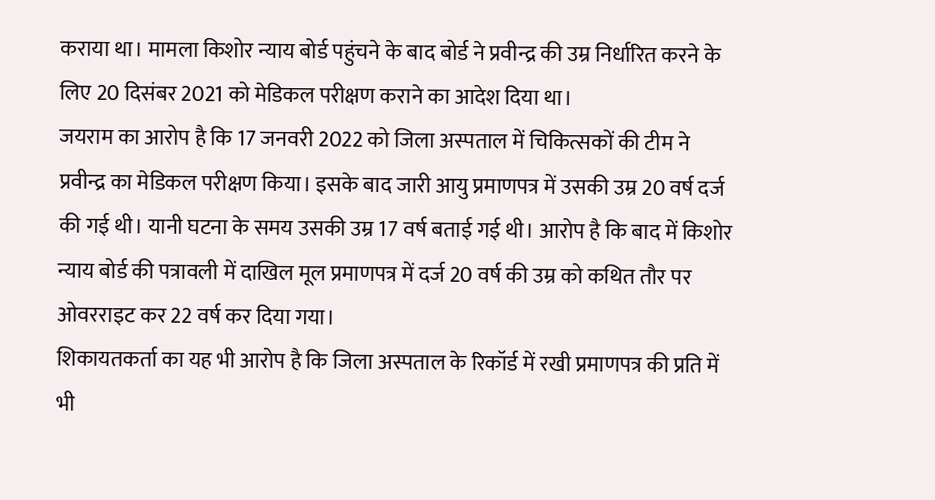कराया था। मामला किशोर न्याय बोर्ड पहुंचने के बाद बोर्ड ने प्रवीन्द्र की उम्र निर्धारित करने के लिए 20 दिसंबर 2021 को मेडिकल परीक्षण कराने का आदेश दिया था।
जयराम का आरोप है कि 17 जनवरी 2022 को जिला अस्पताल में चिकित्सकों की टीम ने प्रवीन्द्र का मेडिकल परीक्षण किया। इसके बाद जारी आयु प्रमाणपत्र में उसकी उम्र 20 वर्ष दर्ज की गई थी। यानी घटना के समय उसकी उम्र 17 वर्ष बताई गई थी। आरोप है कि बाद में किशोर न्याय बोर्ड की पत्रावली में दाखिल मूल प्रमाणपत्र में दर्ज 20 वर्ष की उम्र को कथित तौर पर ओवरराइट कर 22 वर्ष कर दिया गया।
शिकायतकर्ता का यह भी आरोप है कि जिला अस्पताल के रिकॉर्ड में रखी प्रमाणपत्र की प्रति में भी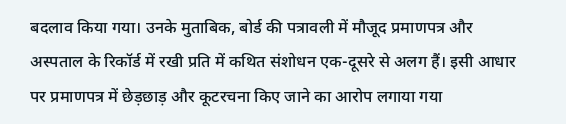बदलाव किया गया। उनके मुताबिक, बोर्ड की पत्रावली में मौजूद प्रमाणपत्र और अस्पताल के रिकॉर्ड में रखी प्रति में कथित संशोधन एक-दूसरे से अलग हैं। इसी आधार पर प्रमाणपत्र में छेड़छाड़ और कूटरचना किए जाने का आरोप लगाया गया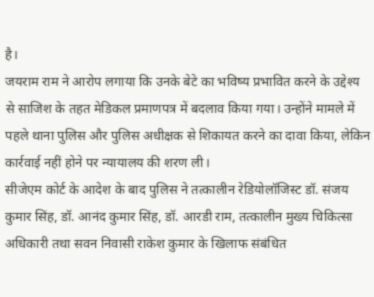है।
जयराम राम ने आरोप लगाया कि उनके बेटे का भविष्य प्रभावित करने के उद्देश्य से साजिश के तहत मेडिकल प्रमाणपत्र में बदलाव किया गया। उन्होंने मामले में पहले थाना पुलिस और पुलिस अधीक्षक से शिकायत करने का दावा किया, लेकिन कार्रवाई नहीं होने पर न्यायालय की शरण ली।
सीजेएम कोर्ट के आदेश के बाद पुलिस ने तत्कालीन रेडियोलॉजिस्ट डॉ. संजय कुमार सिंह, डॉ. आनंद कुमार सिंह, डॉ. आरडी राम, तत्कालीन मुख्य चिकित्सा अधिकारी तथा सवन निवासी राकेश कुमार के खिलाफ संबंधित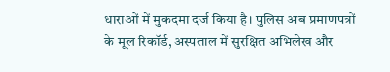धाराओं में मुकदमा दर्ज किया है। पुलिस अब प्रमाणपत्रों के मूल रिकॉर्ड, अस्पताल में सुरक्षित अभिलेख और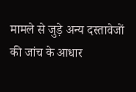मामले से जुड़े अन्य दस्तावेजों की जांच के आधार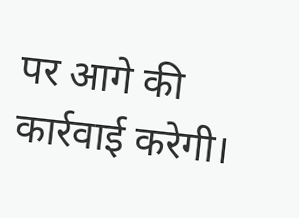पर आगे की कार्रवाई करेगी।